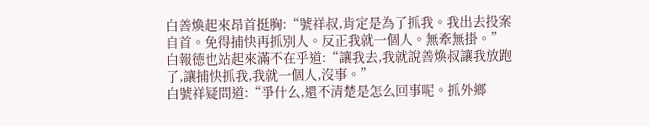白善煥起來昂首挺胸:“號祥叔,肯定是為了抓我。我出去投案自首。免得捕快再抓別人。反正我就一個人。無牽無掛。”
白報德也站起來滿不在乎道:“讓我去,我就說善煥叔讓我放跑了,讓捕快抓我,我就一個人,沒事。”
白號祥疑問道:“爭什么,還不清楚是怎么回事呢。抓外鄉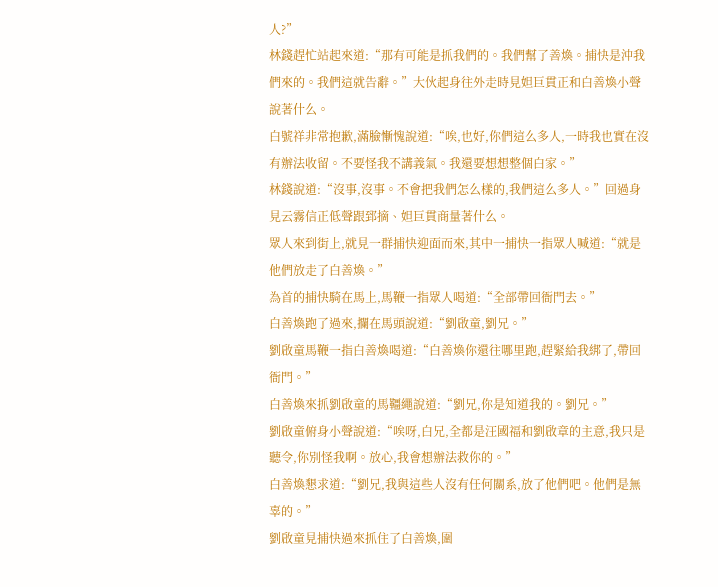人?”
林錢趕忙站起來道:“那有可能是抓我們的。我們幫了善煥。捕快是沖我們來的。我們這就告辭。”大伙起身往外走時見妲巨貫正和白善煥小聲說著什么。
白號祥非常抱歉,滿臉慚愧說道:“唉,也好,你們這么多人,一時我也實在沒有辦法收留。不要怪我不講義氣。我還要想想整個白家。”
林錢說道:“沒事,沒事。不會把我們怎么樣的,我們這么多人。”回過身見云霧信正低聲跟郅摘、妲巨貫商量著什么。
眾人來到街上,就見一群捕快迎面而來,其中一捕快一指眾人喊道:“就是他們放走了白善煥。”
為首的捕快騎在馬上,馬鞭一指眾人喝道:“全部帶回衙門去。”
白善煥跑了過來,攔在馬頭說道:“劉啟童,劉兄。”
劉啟童馬鞭一指白善煥喝道:“白善煥你還往哪里跑,趕緊給我綁了,帶回衙門。”
白善煥來抓劉啟童的馬韁繩說道:“劉兄,你是知道我的。劉兄。”
劉啟童俯身小聲說道:“唉呀,白兄,全都是汪國福和劉啟章的主意,我只是聽令,你別怪我啊。放心,我會想辦法救你的。”
白善煥懇求道:“劉兄,我與這些人沒有任何關系,放了他們吧。他們是無辜的。”
劉啟童見捕快過來抓住了白善煥,圍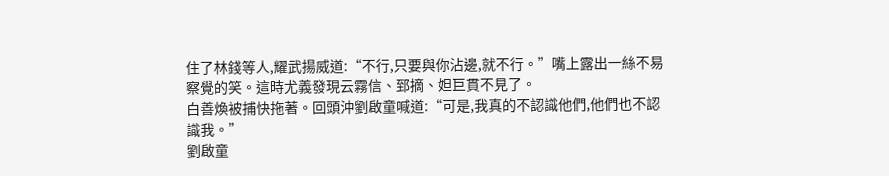住了林錢等人,耀武揚威道:“不行,只要與你沾邊,就不行。”嘴上露出一絲不易察覺的笑。這時尤義發現云霧信、郅摘、妲巨貫不見了。
白善煥被捕快拖著。回頭沖劉啟童喊道:“可是,我真的不認識他們,他們也不認識我。”
劉啟童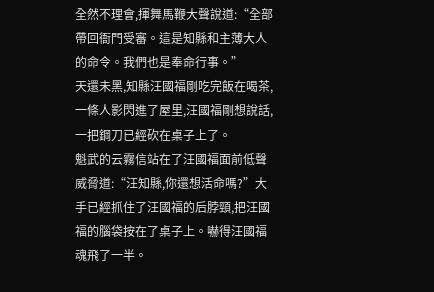全然不理會,揮舞馬鞭大聲說道:“全部帶回衙門受審。這是知縣和主薄大人的命令。我們也是奉命行事。”
天還未黑,知縣汪國福剛吃完飯在喝茶,一條人影閃進了屋里,汪國福剛想說話,一把鋼刀已經砍在桌子上了。
魁武的云霧信站在了汪國福面前低聲威脅道:“汪知縣,你還想活命嗎?”大手已經抓住了汪國福的后脖頸,把汪國福的腦袋按在了桌子上。嚇得汪國福魂飛了一半。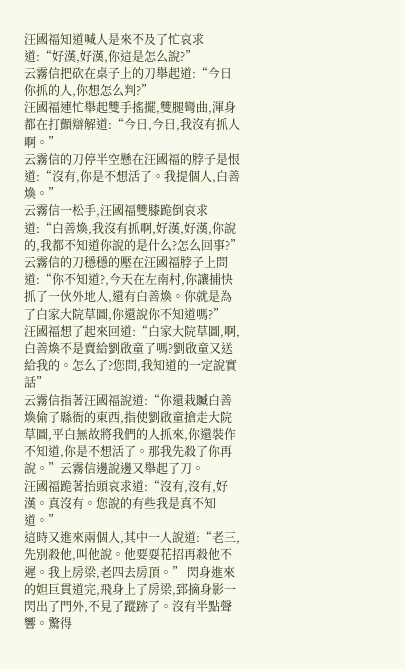汪國福知道喊人是來不及了忙哀求道:“好漢,好漢,你這是怎么說?”
云霧信把砍在桌子上的刀舉起道:“今日你抓的人,你想怎么判?”
汪國福連忙舉起雙手搖擺,雙腿彎曲,渾身都在打顫辯解道:“今日,今日,我沒有抓人啊。”
云霧信的刀停半空懸在汪國福的脖子是恨道:“沒有,你是不想活了。我提個人,白善煥。”
云霧信一松手,汪國福雙膝跪倒哀求道:“白善煥,我沒有抓啊,好漢,好漢,你說的,我都不知道你說的是什么?怎么回事?”
云霧信的刀穩穩的壓在汪國福脖子上問道:“你不知道?,今天在左南村,你讓捕快抓了一伙外地人,還有白善煥。你就是為了白家大院草圖,你還說你不知道嗎?”
汪國福想了起來回道:“白家大院草圖,啊,白善煥不是賣給劉啟童了嗎?劉啟童又送給我的。怎么了?您問,我知道的一定說實話”
云霧信指著汪國福說道:“你還栽贓白善煥偷了縣衙的東西,指使劉啟童搶走大院草圖,平白無故將我們的人抓來,你還裝作不知道,你是不想活了。那我先殺了你再說。”云霧信邊說邊又舉起了刀。
汪國福跪著抬頭哀求道:“沒有,沒有,好漢。真沒有。您說的有些我是真不知道。”
這時又進來兩個人,其中一人說道:“老三,先別殺他,叫他說。他要耍花招再殺他不遲。我上房梁,老四去房頂。” 閃身進來的妲巨貫道完,飛身上了房梁,郅摘身影一閃出了門外,不見了蹤跡了。沒有半點聲響。驚得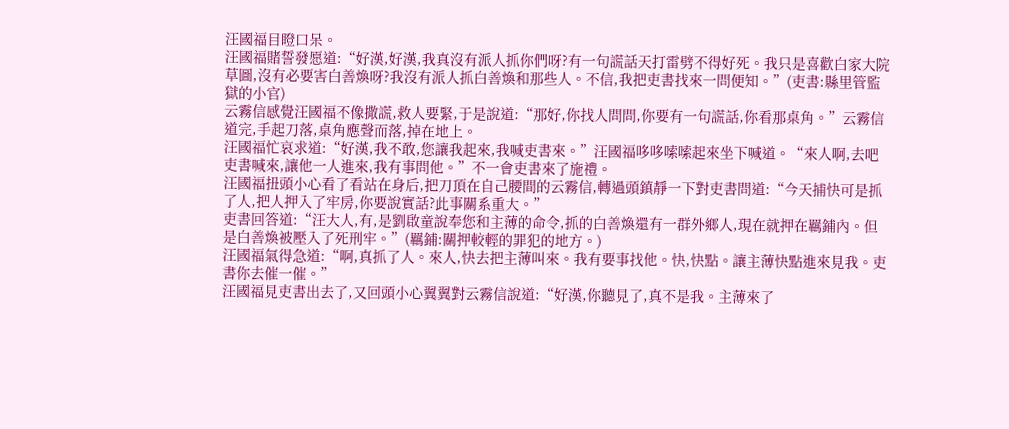汪國福目瞪口呆。
汪國福賭誓發愿道:“好漢,好漢,我真沒有派人抓你們呀?有一句謊話天打雷劈不得好死。我只是喜歡白家大院草圖,沒有必要害白善煥呀?我沒有派人抓白善煥和那些人。不信,我把吏書找來一問便知。”(吏書:縣里管監獄的小官)
云霧信感覺汪國福不像撒謊,救人要緊,于是說道:“那好,你找人問問,你要有一句謊話,你看那桌角。”云霧信道完,手起刀落,桌角應聲而落,掉在地上。
汪國福忙哀求道:“好漢,我不敢,您讓我起來,我喊吏書來。”汪國福哆哆嗦嗦起來坐下喊道。“來人啊,去吧吏書喊來,讓他一人進來,我有事問他。”不一會吏書來了施禮。
汪國福扭頭小心看了看站在身后,把刀頂在自己腰間的云霧信,轉過頭鎮靜一下對吏書問道:“今天捕快可是抓了人,把人押入了牢房,你要說實話?此事關系重大。”
吏書回答道:“汪大人,有,是劉啟童說奉您和主薄的命令,抓的白善煥還有一群外鄉人,現在就押在羈鋪內。但是白善煥被壓入了死刑牢。”(羈鋪:關押較輕的罪犯的地方。)
汪國福氣得急道:“啊,真抓了人。來人,快去把主薄叫來。我有要事找他。快,快點。讓主薄快點進來見我。吏書你去催一催。”
汪國福見吏書出去了,又回頭小心翼翼對云霧信說道:“好漢,你聽見了,真不是我。主薄來了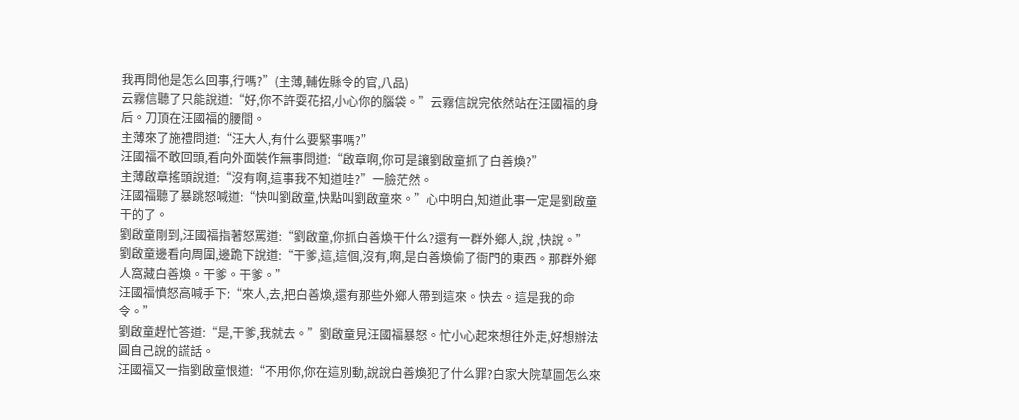我再問他是怎么回事,行嗎?”(主薄,輔佐縣令的官,八品)
云霧信聽了只能說道:“好,你不許耍花招,小心你的腦袋。”云霧信說完依然站在汪國福的身后。刀頂在汪國福的腰間。
主薄來了施禮問道:“汪大人,有什么要緊事嗎?”
汪國福不敢回頭,看向外面裝作無事問道:“啟章啊,你可是讓劉啟童抓了白善煥?”
主薄啟章搖頭說道:“沒有啊,這事我不知道哇?”一臉茫然。
汪國福聽了暴跳怒喊道:“快叫劉啟童,快點叫劉啟童來。”心中明白,知道此事一定是劉啟童干的了。
劉啟童剛到,汪國福指著怒罵道:“劉啟童,你抓白善煥干什么?還有一群外鄉人,說 ,快說。”
劉啟童邊看向周圍,邊跪下說道:“干爹,這,這個,沒有,啊,是白善煥偷了衙門的東西。那群外鄉人窩藏白善煥。干爹。干爹。”
汪國福憤怒高喊手下:“來人,去,把白善煥,還有那些外鄉人帶到這來。快去。這是我的命令。”
劉啟童趕忙答道:“是,干爹,我就去。”劉啟童見汪國福暴怒。忙小心起來想往外走,好想辦法圓自己說的謊話。
汪國福又一指劉啟童恨道:“不用你,你在這別動,說說白善煥犯了什么罪?白家大院草圖怎么來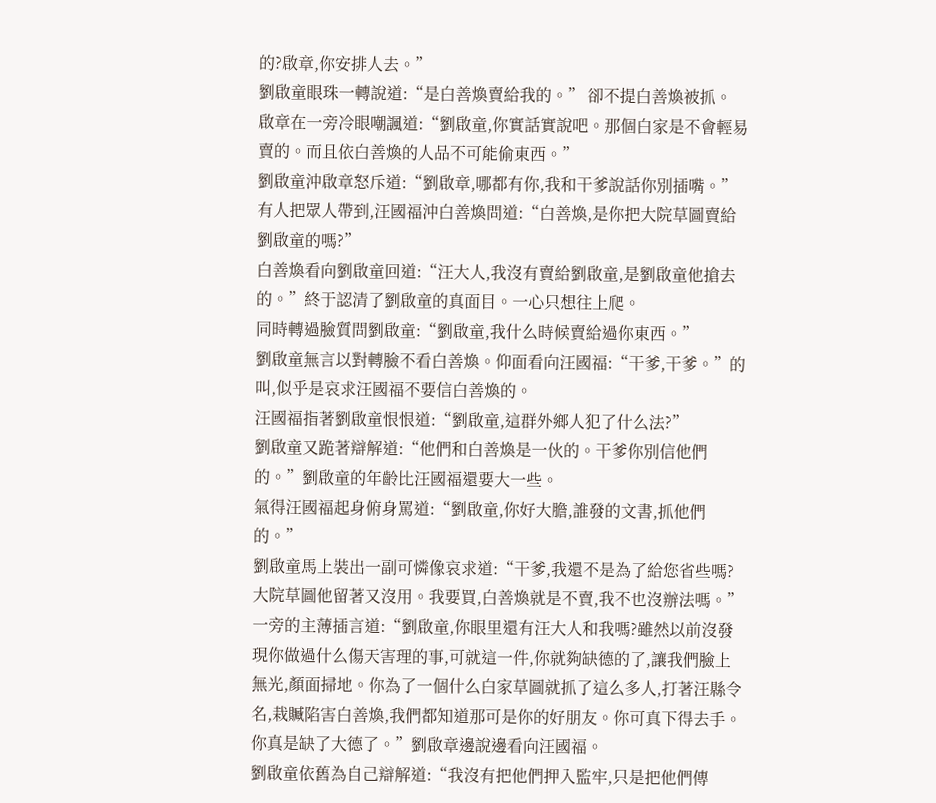的?啟章,你安排人去。”
劉啟童眼珠一轉說道:“是白善煥賣給我的。” 卻不提白善煥被抓。
啟章在一旁冷眼嘲諷道:“劉啟童,你實話實說吧。那個白家是不會輕易賣的。而且依白善煥的人品不可能偷東西。”
劉啟童沖啟章怒斥道:“劉啟章,哪都有你,我和干爹說話你別插嘴。”
有人把眾人帶到,汪國福沖白善煥問道:“白善煥,是你把大院草圖賣給劉啟童的嗎?”
白善煥看向劉啟童回道:“汪大人,我沒有賣給劉啟童,是劉啟童他搶去的。”終于認清了劉啟童的真面目。一心只想往上爬。
同時轉過臉質問劉啟童:“劉啟童,我什么時候賣給過你東西。”
劉啟童無言以對轉臉不看白善煥。仰面看向汪國福:“干爹,干爹。”的叫,似乎是哀求汪國福不要信白善煥的。
汪國福指著劉啟童恨恨道:“劉啟童,這群外鄉人犯了什么法?”
劉啟童又跪著辯解道:“他們和白善煥是一伙的。干爹你別信他們的。”劉啟童的年齡比汪國福還要大一些。
氣得汪國福起身俯身罵道:“劉啟童,你好大膽,誰發的文書,抓他們的。”
劉啟童馬上裝出一副可憐像哀求道:“干爹,我還不是為了給您省些嗎?大院草圖他留著又沒用。我要買,白善煥就是不賣,我不也沒辦法嗎。”
一旁的主薄插言道:“劉啟童,你眼里還有汪大人和我嗎?雖然以前沒發現你做過什么傷天害理的事,可就這一件,你就夠缺德的了,讓我們臉上無光,顏面掃地。你為了一個什么白家草圖就抓了這么多人,打著汪縣令名,栽贓陷害白善煥,我們都知道那可是你的好朋友。你可真下得去手。你真是缺了大德了。”劉啟章邊說邊看向汪國福。
劉啟童依舊為自己辯解道:“我沒有把他們押入監牢,只是把他們傳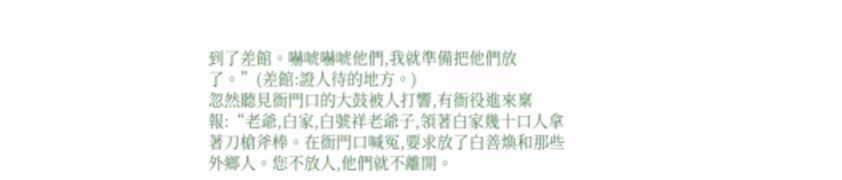到了差館。嚇唬嚇唬他們,我就準備把他們放了。”(差館:證人待的地方。)
忽然聽見衙門口的大鼓被人打響,有衙役進來稟報:“老爺,白家,白號祥老爺子,領著白家幾十口人拿著刀槍斧棒。在衙門口喊冤,要求放了白善煥和那些外鄉人。您不放人,他們就不離開。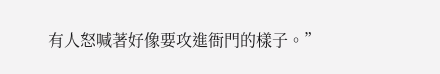有人怒喊著好像要攻進衙門的樣子。”